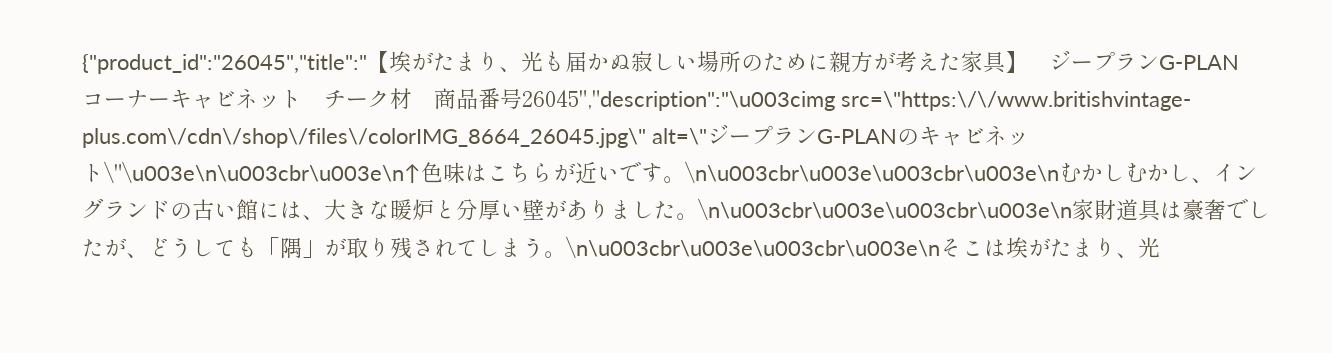{"product_id":"26045","title":"【埃がたまり、光も届かぬ寂しい場所のために親方が考えた家具】　ジープランG-PLAN　コーナーキャビネット　チーク材　商品番号26045","description":"\u003cimg src=\"https:\/\/www.britishvintage-plus.com\/cdn\/shop\/files\/colorIMG_8664_26045.jpg\" alt=\"ジープランG-PLANのキャビネット\"\u003e\n\u003cbr\u003e\n↑色味はこちらが近いです。\n\u003cbr\u003e\u003cbr\u003e\nむかしむかし、イングランドの古い館には、大きな暖炉と分厚い壁がありました。\n\u003cbr\u003e\u003cbr\u003e\n家財道具は豪奢でしたが、どうしても「隅」が取り残されてしまう。\n\u003cbr\u003e\u003cbr\u003e\nそこは埃がたまり、光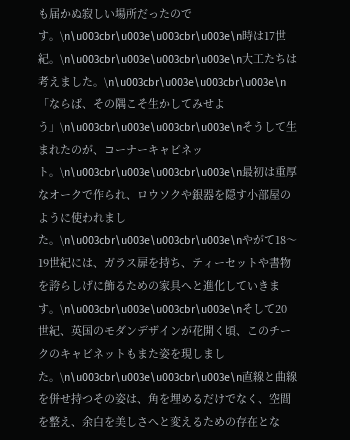も届かぬ寂しい場所だったのです。\n\u003cbr\u003e\u003cbr\u003e\n時は17世紀。\n\u003cbr\u003e\u003cbr\u003e\n大工たちは考えました。\n\u003cbr\u003e\u003cbr\u003e\n「ならば、その隅こそ生かしてみせよう」\n\u003cbr\u003e\u003cbr\u003e\nそうして生まれたのが、コーナーキャビネット。\n\u003cbr\u003e\u003cbr\u003e\n最初は重厚なオークで作られ、ロウソクや銀器を隠す小部屋のように使われました。\n\u003cbr\u003e\u003cbr\u003e\nやがて18〜19世紀には、ガラス扉を持ち、ティーセットや書物を誇らしげに飾るための家具へと進化していきます。\n\u003cbr\u003e\u003cbr\u003e\nそして20世紀、英国のモダンデザインが花開く頃、このチークのキャビネットもまた姿を現しました。\n\u003cbr\u003e\u003cbr\u003e\n直線と曲線を併せ持つその姿は、角を埋めるだけでなく、空間を整え、余白を美しさへと変えるための存在とな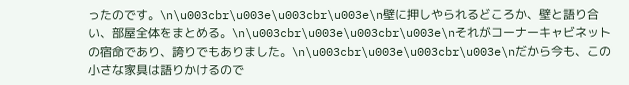ったのです。\n\u003cbr\u003e\u003cbr\u003e\n壁に押しやられるどころか、壁と語り合い、部屋全体をまとめる。\n\u003cbr\u003e\u003cbr\u003e\nそれがコーナーキャビネットの宿命であり、誇りでもありました。\n\u003cbr\u003e\u003cbr\u003e\nだから今も、この小さな家具は語りかけるので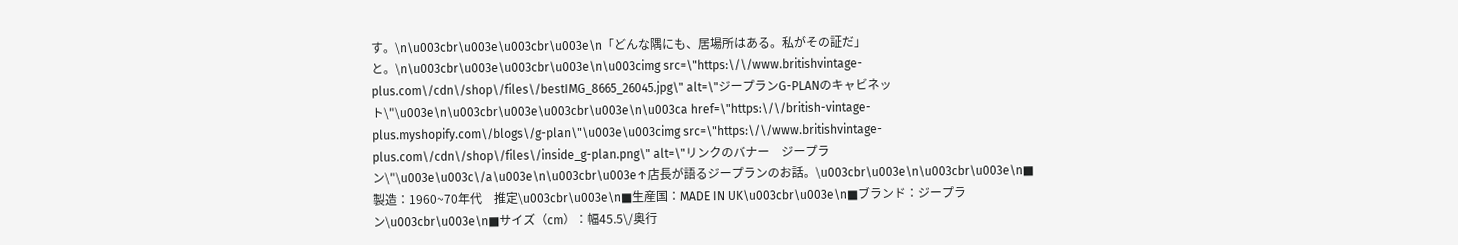す。\n\u003cbr\u003e\u003cbr\u003e\n「どんな隅にも、居場所はある。私がその証だ」と。\n\u003cbr\u003e\u003cbr\u003e\n\u003cimg src=\"https:\/\/www.britishvintage-plus.com\/cdn\/shop\/files\/bestIMG_8665_26045.jpg\" alt=\"ジープランG-PLANのキャビネット\"\u003e\n\u003cbr\u003e\u003cbr\u003e\n\u003ca href=\"https:\/\/british-vintage-plus.myshopify.com\/blogs\/g-plan\"\u003e\u003cimg src=\"https:\/\/www.britishvintage-plus.com\/cdn\/shop\/files\/inside_g-plan.png\" alt=\"リンクのバナー　ジープラン\"\u003e\u003c\/a\u003e\n\u003cbr\u003e↑店長が語るジープランのお話。\u003cbr\u003e\n\u003cbr\u003e\n■製造：1960~70年代　推定\u003cbr\u003e\n■生産国：MADE IN UK\u003cbr\u003e\n■ブランド：ジープラン\u003cbr\u003e\n■サイズ（cm）：幅45.5\/奥行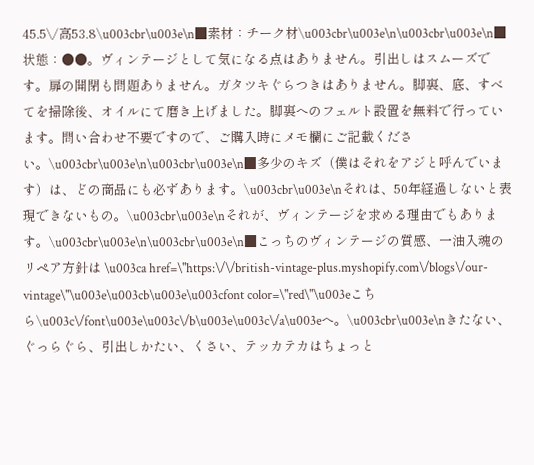45.5\/高53.8\u003cbr\u003e\n■素材：チーク材\u003cbr\u003e\n\u003cbr\u003e\n■状態：●●。ヴィンテージとして気になる点はありません。引出しはスムーズです。扉の開閉も問題ありません。ガタツキぐらつきはありません。脚裏、底、すべてを掃除後、オイルにて磨き上げました。脚裏へのフェルト設置を無料で行っています。問い合わせ不要ですので、ご購入時にメモ欄にご記載ください。\u003cbr\u003e\n\u003cbr\u003e\n■多少のキズ（僕はそれをアジと呼んでいます）は、どの商品にも必ずあります。\u003cbr\u003e\nそれは、50年経過しないと表現できないもの。\u003cbr\u003e\nそれが、ヴィンテージを求める理由でもあります。\u003cbr\u003e\n\u003cbr\u003e\n■こっちのヴィンテージの質感、一油入魂のリペア方針は \u003ca href=\"https:\/\/british-vintage-plus.myshopify.com\/blogs\/our-vintage\"\u003e\u003cb\u003e\u003cfont color=\"red\"\u003eこちら\u003c\/font\u003e\u003c\/b\u003e\u003c\/a\u003eへ。\u003cbr\u003e\nきたない、ぐっらぐら、引出しかたい、くさい、テッカテカはちょっと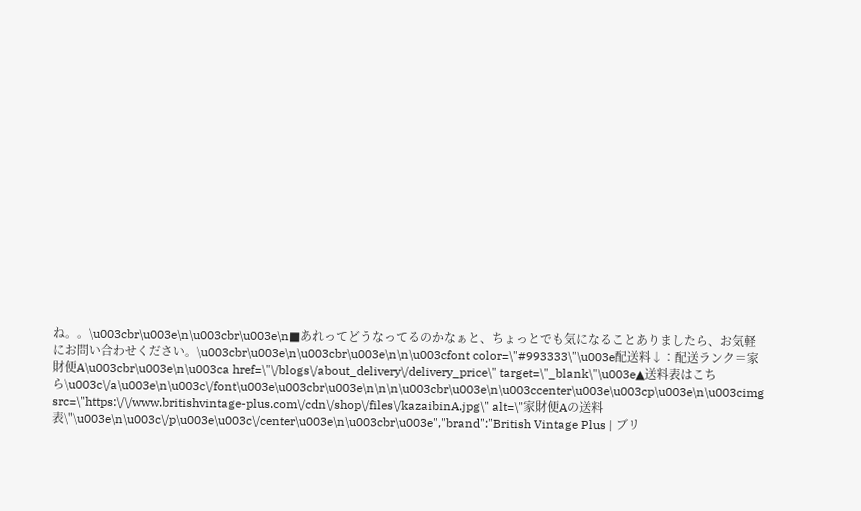ね。。\u003cbr\u003e\n\u003cbr\u003e\n■あれってどうなってるのかなぁと、ちょっとでも気になることありましたら、お気軽にお問い合わせください。\u003cbr\u003e\n\u003cbr\u003e\n\n\u003cfont color=\"#993333\"\u003e配送料↓：配送ランク＝家財便A\u003cbr\u003e\n\u003ca href=\"\/blogs\/about_delivery\/delivery_price\" target=\"_blank\"\u003e▲送料表はこちら\u003c\/a\u003e\n\u003c\/font\u003e\u003cbr\u003e\n\n\n\u003cbr\u003e\n\u003ccenter\u003e\u003cp\u003e\n\u003cimg src=\"https:\/\/www.britishvintage-plus.com\/cdn\/shop\/files\/kazaibinA.jpg\" alt=\"家財便Aの送料表\"\u003e\n\u003c\/p\u003e\u003c\/center\u003e\n\u003cbr\u003e","brand":"British Vintage Plus | ブリ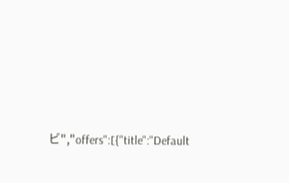ビ","offers":[{"title":"Default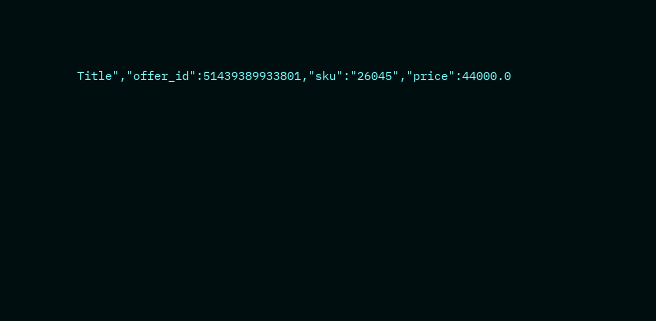Title","offer_id":51439389933801,"sku":"26045","price":44000.0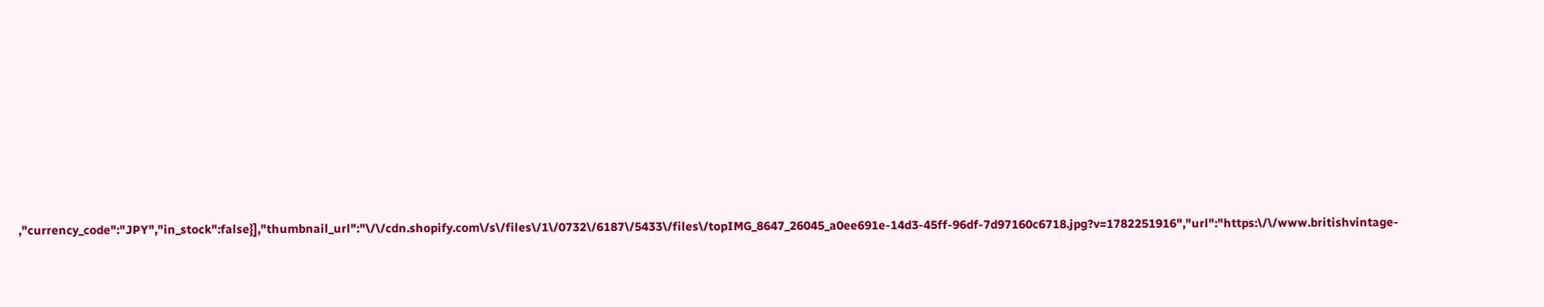,"currency_code":"JPY","in_stock":false}],"thumbnail_url":"\/\/cdn.shopify.com\/s\/files\/1\/0732\/6187\/5433\/files\/topIMG_8647_26045_a0ee691e-14d3-45ff-96df-7d97160c6718.jpg?v=1782251916","url":"https:\/\/www.britishvintage-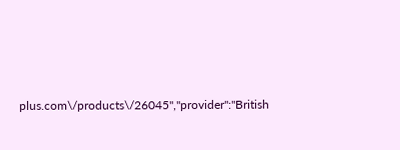plus.com\/products\/26045","provider":"British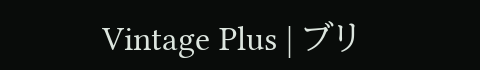Vintage Plus | ブリ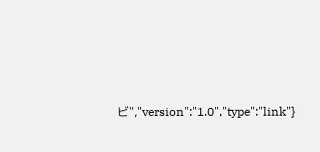ビ","version":"1.0","type":"link"}